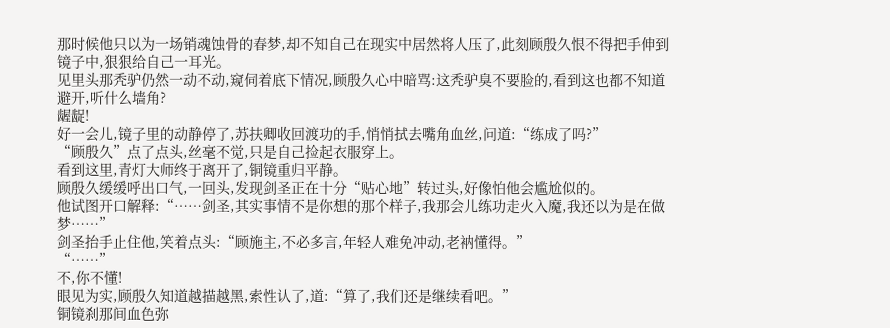那时候他只以为一场销魂蚀骨的春梦,却不知自己在现实中居然将人压了,此刻顾殷久恨不得把手伸到镜子中,狠狠给自己一耳光。
见里头那秃驴仍然一动不动,窥伺着底下情况,顾殷久心中暗骂:这秃驴臭不要脸的,看到这也都不知道避开,听什么墙角?
龌龊!
好一会儿,镜子里的动静停了,苏扶卿收回渡功的手,悄悄拭去嘴角血丝,问道:“练成了吗?”
“顾殷久”点了点头,丝毫不觉,只是自己捡起衣服穿上。
看到这里,青灯大师终于离开了,铜镜重归平静。
顾殷久缓缓呼出口气,一回头,发现剑圣正在十分“贴心地”转过头,好像怕他会尴尬似的。
他试图开口解释:“……剑圣,其实事情不是你想的那个样子,我那会儿练功走火入魔,我还以为是在做梦……”
剑圣抬手止住他,笑着点头:“顾施主,不必多言,年轻人难免冲动,老衲懂得。”
“……”
不,你不懂!
眼见为实,顾殷久知道越描越黑,索性认了,道:“算了,我们还是继续看吧。”
铜镜刹那间血色弥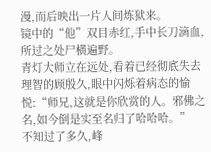漫,而后映出一片人间炼狱来。
镜中的“他”双目赤红,手中长刀滴血,所过之处尸横遍野。
青灯大师立在远处,看着已经彻底失去理智的顾殷久,眼中闪烁着病态的愉悦:“师兄,这就是你欣赏的人。邪佛之名,如今倒是实至名归了哈哈哈。”
不知过了多久,峰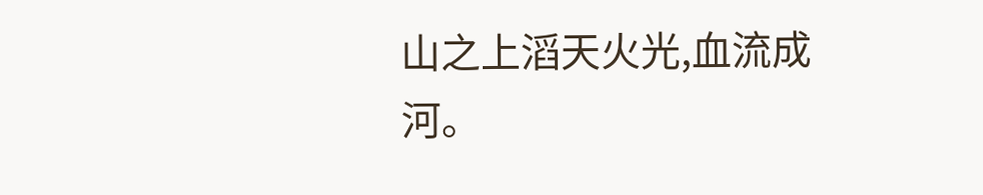山之上滔天火光,血流成河。